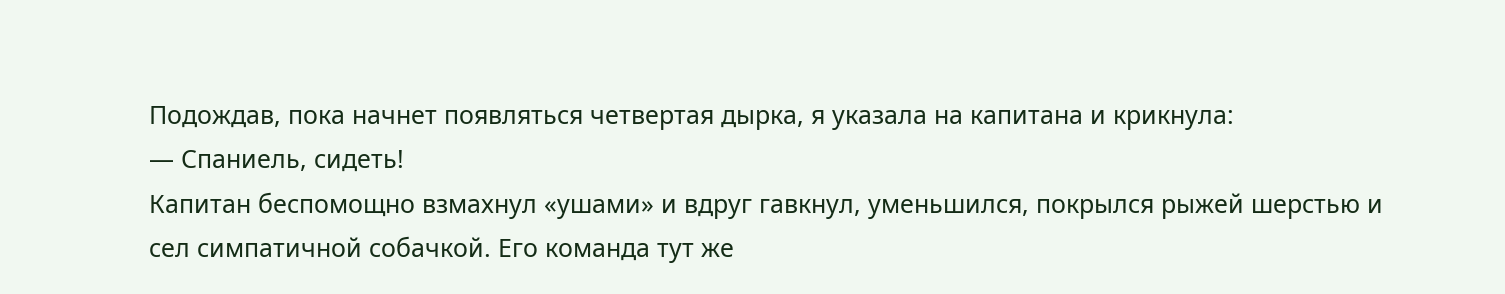Подождав, пока начнет появляться четвертая дырка, я указала на капитана и крикнула:
— Спаниель, сидеть!
Капитан беспомощно взмахнул «ушами» и вдруг гавкнул, уменьшился, покрылся рыжей шерстью и сел симпатичной собачкой. Его команда тут же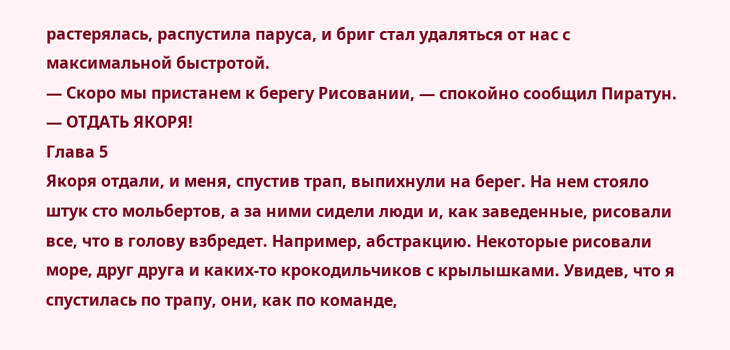растерялась, распустила паруса, и бриг стал удаляться от нас с максимальной быстротой.
— Скоро мы пристанем к берегу Рисовании, — спокойно сообщил Пиратун. — ОТДАТЬ ЯКОРЯ!
Глава 5
Якоря отдали, и меня, спустив трап, выпихнули на берег. На нем стояло штук сто мольбертов, а за ними сидели люди и, как заведенные, рисовали все, что в голову взбредет. Например, абстракцию. Некоторые рисовали море, друг друга и каких-то крокодильчиков с крылышками. Увидев, что я спустилась по трапу, они, как по команде,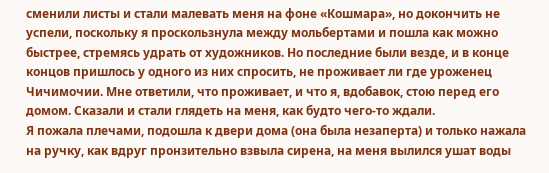сменили листы и стали малевать меня на фоне «Кошмара», но докончить не успели, поскольку я проскользнула между мольбертами и пошла как можно быстрее, стремясь удрать от художников. Но последние были везде, и в конце концов пришлось у одного из них спросить, не проживает ли где уроженец Чичимочии. Мне ответили, что проживает, и что я, вдобавок, стою перед его домом. Сказали и стали глядеть на меня, как будто чего-то ждали.
Я пожала плечами, подошла к двери дома (она была незаперта) и только нажала на ручку, как вдруг пронзительно взвыла сирена, на меня вылился ушат воды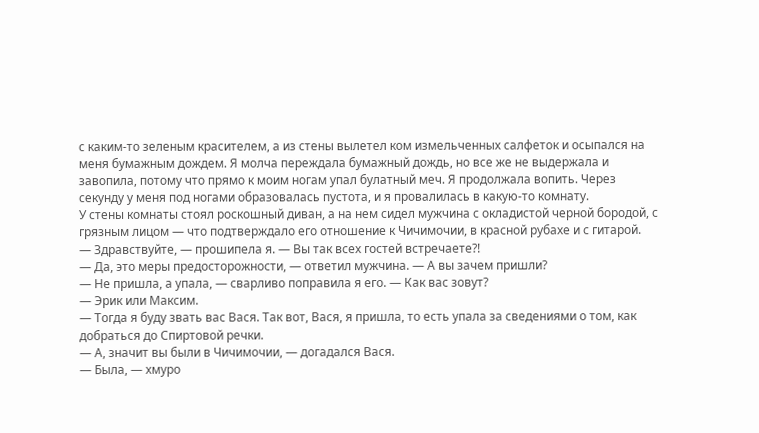с каким-то зеленым красителем, а из стены вылетел ком измельченных салфеток и осыпался на меня бумажным дождем. Я молча переждала бумажный дождь, но все же не выдержала и завопила, потому что прямо к моим ногам упал булатный меч. Я продолжала вопить. Через секунду у меня под ногами образовалась пустота, и я провалилась в какую-то комнату.
У стены комнаты стоял роскошный диван, а на нем сидел мужчина с окладистой черной бородой, с грязным лицом — что подтверждало его отношение к Чичимочии, в красной рубахе и с гитарой.
— Здравствуйте, — прошипела я. — Вы так всех гостей встречаете?!
— Да, это меры предосторожности, — ответил мужчина. — А вы зачем пришли?
— Не пришла, а упала, — сварливо поправила я его. — Как вас зовут?
— Эрик или Максим.
— Тогда я буду звать вас Вася. Так вот, Вася, я пришла, то есть упала за сведениями о том, как добраться до Спиртовой речки.
— А, значит вы были в Чичимочии, — догадался Вася.
— Была, — хмуро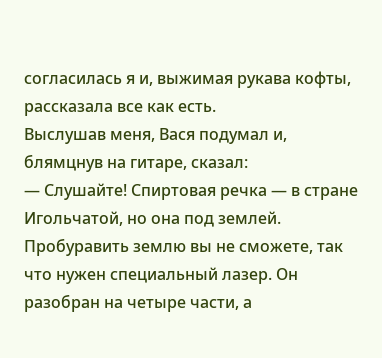согласилась я и, выжимая рукава кофты, рассказала все как есть.
Выслушав меня, Вася подумал и, блямцнув на гитаре, сказал:
— Слушайте! Спиртовая речка — в стране Игольчатой, но она под землей. Пробуравить землю вы не сможете, так что нужен специальный лазер. Он разобран на четыре части, а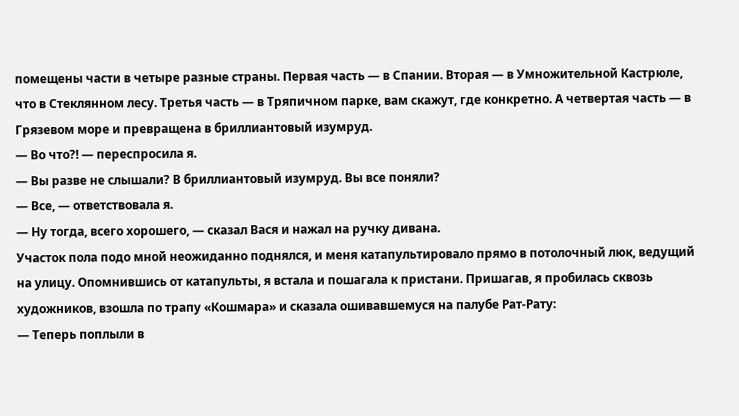помещены части в четыре разные страны. Первая часть — в Спании. Вторая — в Умножительной Кастрюле, что в Стеклянном лесу. Третья часть — в Тряпичном парке, вам скажут, где конкретно. А четвертая часть — в Грязевом море и превращена в бриллиантовый изумруд.
— Во что?! — переспросила я.
— Вы разве не слышали? В бриллиантовый изумруд. Вы все поняли?
— Все, — ответствовала я.
— Ну тогда, всего хорошего, — сказал Вася и нажал на ручку дивана.
Участок пола подо мной неожиданно поднялся, и меня катапультировало прямо в потолочный люк, ведущий на улицу. Опомнившись от катапульты, я встала и пошагала к пристани. Пришагав, я пробилась сквозь художников, взошла по трапу «Кошмара» и сказала ошивавшемуся на палубе Рат-Рату:
— Теперь поплыли в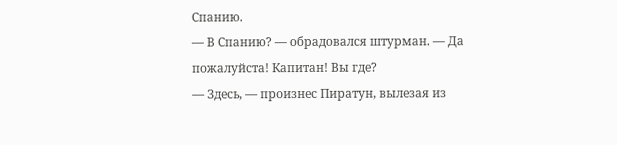Спанию.
— В Спанию? — обрадовался штурман. — Да пожалуйста! Капитан! Вы где?
— Здесь, — произнес Пиратун, вылезая из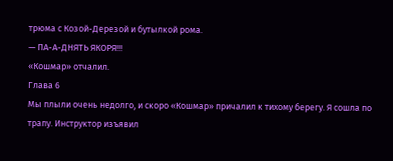трюма с Козой-Дерезой и бутылкой рома.
— ПА-А-ДНЯТЬ ЯКОРЯ!!!
«Кошмар» отчалил.
Глава 6
Мы плыли очень недолго, и скоро «Кошмар» причалил к тихому берегу. Я сошла по трапу. Инструктор изъявил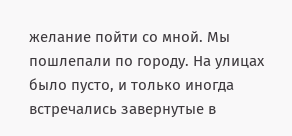желание пойти со мной. Мы пошлепали по городу. На улицах было пусто, и только иногда встречались завернутые в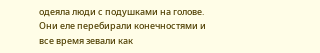одеяла люди с подушками на голове. Они еле перебирали конечностями и все время зевали как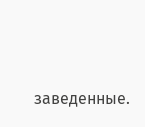заведенные.